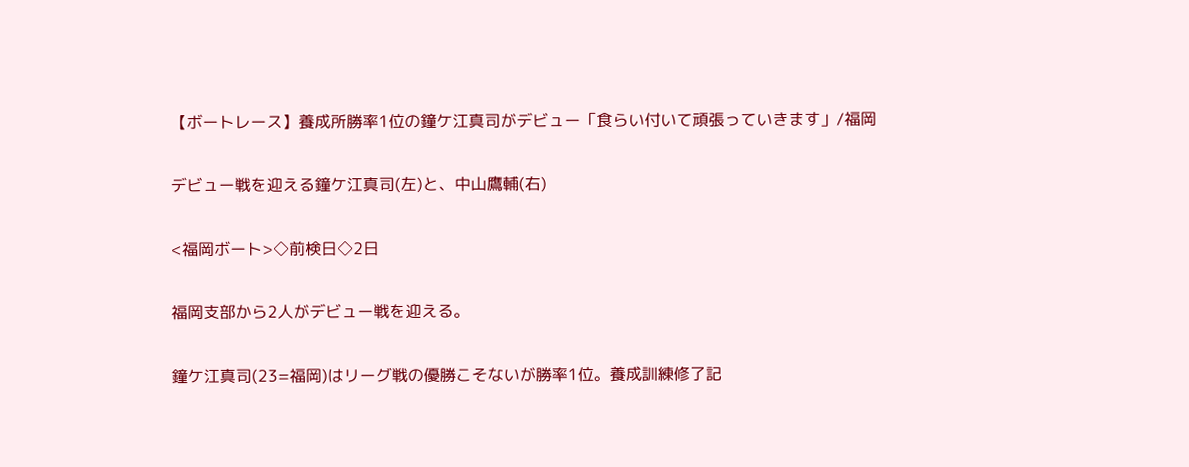【ボートレース】養成所勝率1位の鐘ケ江真司がデビュー「食らい付いて頑張っていきます」/福岡

デビュー戦を迎える鐘ケ江真司(左)と、中山鷹輔(右)

<福岡ボート>◇前検日◇2日

福岡支部から2人がデビュー戦を迎える。

鐘ケ江真司(23=福岡)はリーグ戦の優勝こそないが勝率1位。養成訓練修了記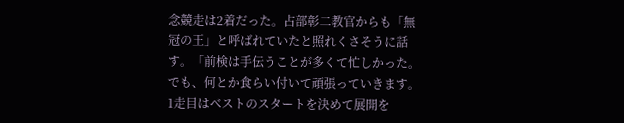念競走は2着だった。占部彰二教官からも「無冠の王」と呼ばれていたと照れくさそうに話す。「前検は手伝うことが多くて忙しかった。でも、何とか食らい付いて頑張っていきます。1走目はベストのスタートを決めて展開を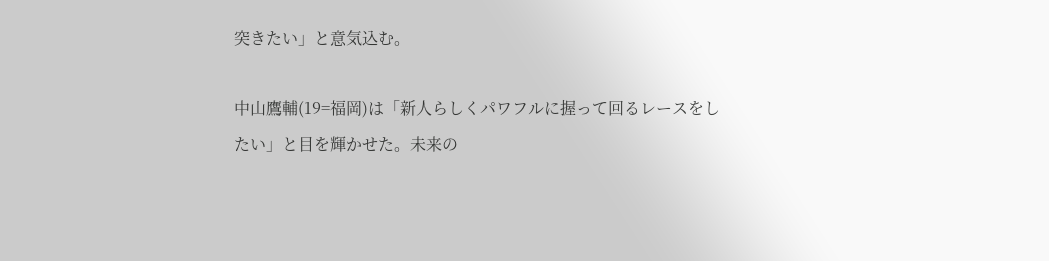突きたい」と意気込む。

中山鷹輔(19=福岡)は「新人らしくパワフルに握って回るレースをしたい」と目を輝かせた。未来の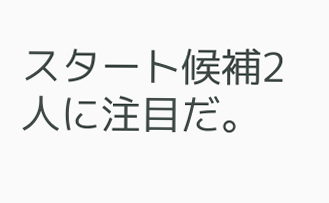スタート候補2人に注目だ。